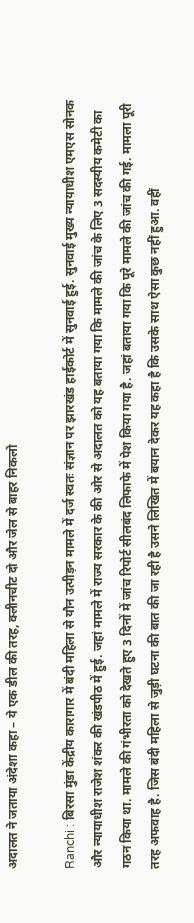अदालत ने जताया अंदेशा कहा – ये एक डील की तरह, क्लीनचीट दो और जेल से बाहर निकलो

Ranchi : बिरसा मुंडा केंद्रीय कारागार में बंदी महिला से यौन उत्पीड़न मामले में दर्ज स्वतः संज्ञान पर झारखंड हाईकोर्ट में सुनवाई हुई. सुनवाई मुख्य न्यायाधीश एमएस सोनक और न्यायाधीश राजेश शंकर की खंडपीठ में हुई. जहां मामले में राज्य सरकार के की ओर से अदालत को यह बताया गया कि मामले की जांच के लिए 3 सदस्यीय कमेटी का गठन किया था. मामले की गंभीरता को देखते हुए 3 दिनों में जांच रिपोर्ट सीलबंद लिफाफे में पेश किया गया है. जहां बताया गया कि पूरे मामले की जांच की गई. मामला पूरी तरह अफवाह है. जिस बंदी महिला से जुड़ी घटना की बात की जा रही है उसने लिखित में बयान देकर यह कहा है कि उसके साथ ऐसा कुछ नहीं हुआ. वहीं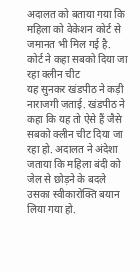अदालत को बताया गया कि महिला को वेकेशन कोर्ट से जमानत भी मिल गई है.
कोर्ट ने कहा सबको दिया जा रहा क्लीन चीट
यह सुनकर खंडपीठ ने कड़ी नाराजगी जताई. खंडपीठ ने कहा कि यह तो ऐसे हैं जैसे सबको क्लीन चीट दिया जा रहा हो. अदालत ने अंदेशा जताया कि महिला बंदी को जेल से छोड़ने के बदले उसका स्वीकारोक्ति बयान लिया गया हो.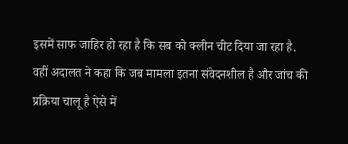इसमें साफ जाहिर हो रहा है कि सब को क्लीन चीट दिया जा रहा है. वहीं अदालत ने कहा कि जब मामला इतना संवेदनशील है और जांच की प्रक्रिया चालू है ऐसे में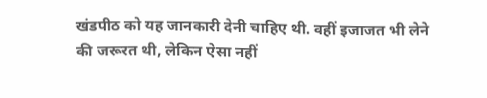खंडपीठ को यह जानकारी देनी चाहिए थी. वहीं इजाजत भी लेने की जरूरत थी, लेकिन ऐसा नहीं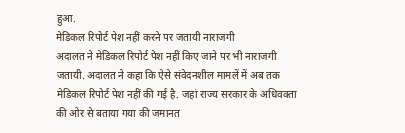हुआ.
मेडिकल रिपोर्ट पेश नहीं करने पर जतायी नाराजगी
अदालत ने मेडिकल रिपोर्ट पेश नहीं किए जाने पर भी नाराजगी जतायी. अदालत ने कहा कि ऐसे संवेदनशील मामलें में अब तक मेडिकल रिपोर्ट पेश नहीं की गई है. जहां राज्य सरकार के अधिवक्ता की ओर से बताया गया की जमानत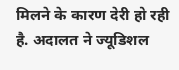मिलने के कारण देरी हो रही है. अदालत ने ज्यूडिशल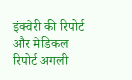इंक्वेरी की रिपोर्ट और मेडिकल रिपोर्ट अगली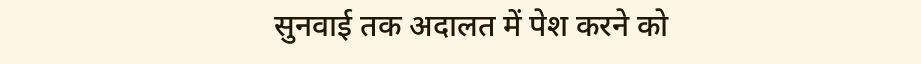सुनवाई तक अदालत में पेश करने को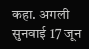कहा. अगली सुनवाई 17 जून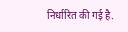निर्धारित की गई है.